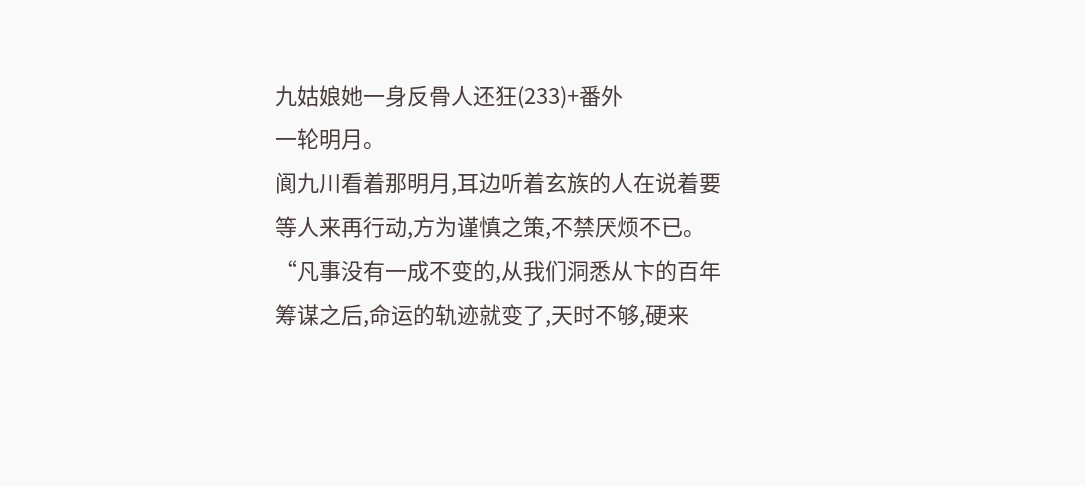九姑娘她一身反骨人还狂(233)+番外
一轮明月。
阆九川看着那明月,耳边听着玄族的人在说着要等人来再行动,方为谨慎之策,不禁厌烦不已。
“凡事没有一成不变的,从我们洞悉从卞的百年筹谋之后,命运的轨迹就变了,天时不够,硬来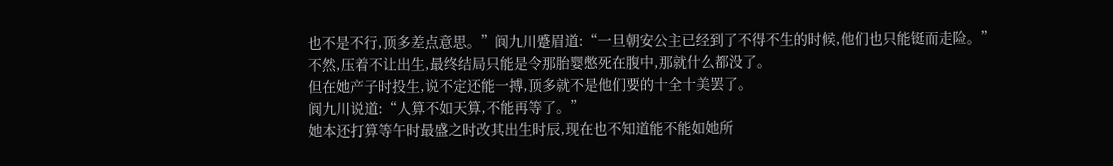也不是不行,顶多差点意思。”阆九川蹙眉道:“一旦朝安公主已经到了不得不生的时候,他们也只能铤而走险。”
不然,压着不让出生,最终结局只能是令那胎婴憋死在腹中,那就什么都没了。
但在她产子时投生,说不定还能一搏,顶多就不是他们要的十全十美罢了。
阆九川说道:“人算不如天算,不能再等了。”
她本还打算等午时最盛之时改其出生时辰,现在也不知道能不能如她所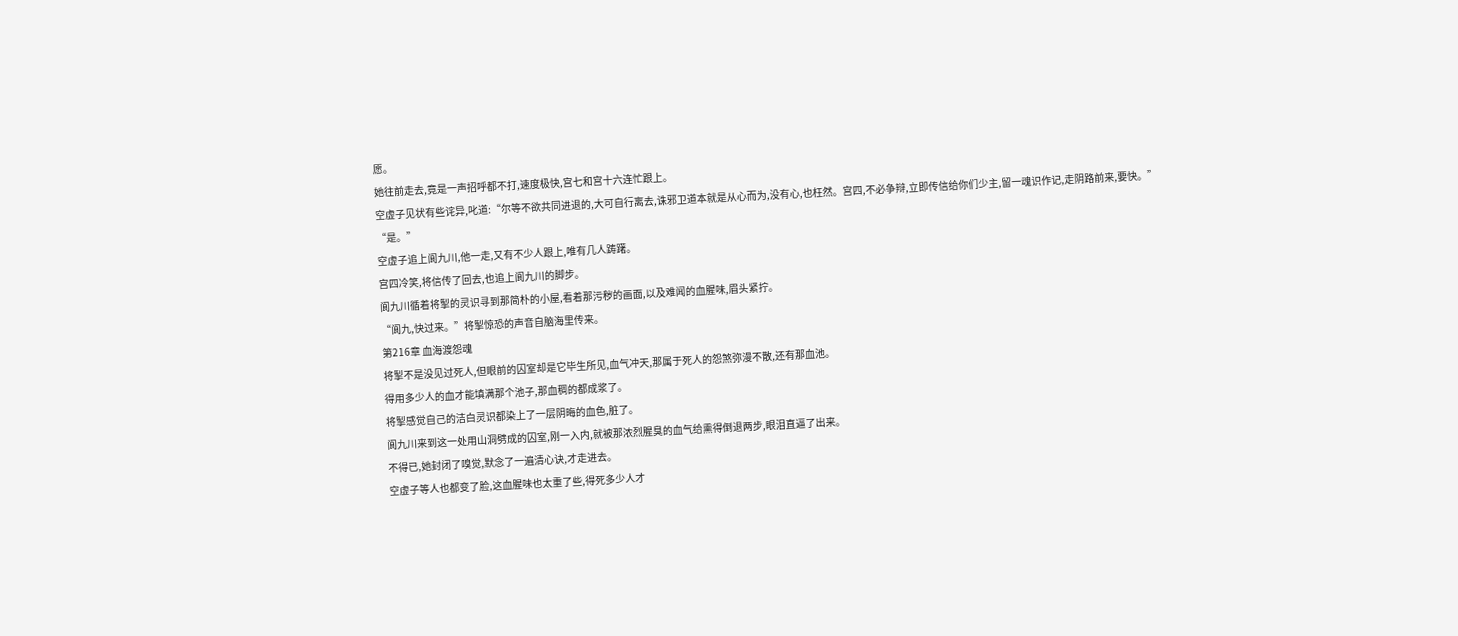愿。
她往前走去,竟是一声招呼都不打,速度极快,宫七和宫十六连忙跟上。
空虚子见状有些诧异,叱道:“尔等不欲共同进退的,大可自行离去,诛邪卫道本就是从心而为,没有心,也枉然。宫四,不必争辩,立即传信给你们少主,留一魂识作记,走阴路前来,要快。”
“是。”
空虚子追上阆九川,他一走,又有不少人跟上,唯有几人踌躇。
宫四冷笑,将信传了回去,也追上阆九川的脚步。
阆九川循着将掣的灵识寻到那简朴的小屋,看着那污秽的画面,以及难闻的血腥味,眉头紧拧。
“阆九,快过来。”将掣惊恐的声音自脑海里传来。
第216章 血海渡怨魂
将掣不是没见过死人,但眼前的囚室却是它毕生所见,血气冲天,那属于死人的怨煞弥漫不散,还有那血池。
得用多少人的血才能填满那个池子,那血稠的都成浆了。
将掣感觉自己的洁白灵识都染上了一层阴晦的血色,脏了。
阆九川来到这一处用山洞劈成的囚室,刚一入内,就被那浓烈腥臭的血气给熏得倒退两步,眼泪直逼了出来。
不得已,她封闭了嗅觉,默念了一遍清心诀,才走进去。
空虚子等人也都变了脸,这血腥味也太重了些,得死多少人才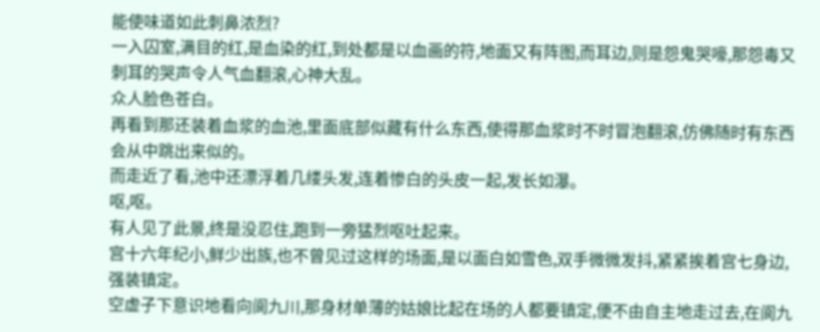能使味道如此刺鼻浓烈?
一入囚室,满目的红,是血染的红,到处都是以血画的符,地面又有阵图,而耳边,则是怨鬼哭嚎,那怨毒又刺耳的哭声令人气血翻滚,心神大乱。
众人脸色苍白。
再看到那还装着血浆的血池,里面底部似藏有什么东西,使得那血浆时不时冒泡翻滚,仿佛随时有东西会从中跳出来似的。
而走近了看,池中还漂浮着几缕头发,连着惨白的头皮一起,发长如瀑。
呕,呕。
有人见了此景,终是没忍住,跑到一旁猛烈呕吐起来。
宫十六年纪小,鲜少出族,也不曾见过这样的场面,是以面白如雪色,双手微微发抖,紧紧挨着宫七身边,强装镇定。
空虚子下意识地看向阆九川,那身材单薄的姑娘比起在场的人都要镇定,便不由自主地走过去,在阆九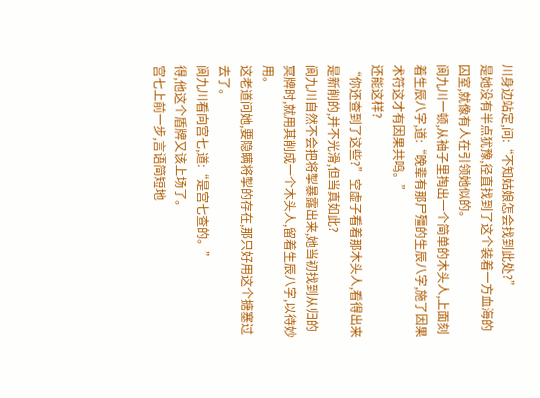川身边站定,问:“不知姑娘怎会找到此处?”
是她没有半点犹豫,径直找到了这个装着一方血海的囚室,就像有人在引领她似的。
阆九川一顿,从袖子里掏出一个简单的木头人,上面刻着生辰八字,道:“晚辈有那尸殭的生辰八字,施了因果术符这才有因果共鸣。”
还能这样?
“你还查到了这些?”空虚子看着那木头人,看得出来是新削的,并不光滑,但当真如此?
阆九川自然不会把将掣暴露出来,她当初找到从归的冥牌时,就用其削成一个木头人,留着生辰八字,以待妙用。
这老道问她,要隐瞒将掣的存在,那只好用这个搪塞过去了。
阆九川看向宫七,道:“是宫七查的。”
得,他这个盾牌又该上场了。
宫七上前一步,言语简短地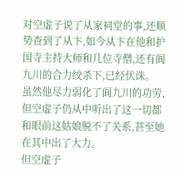对空虚子说了从家祠堂的事,还顺势查到了从卞,如今从卞在他和护国寺主持大师和几位寺僧,还有阆九川的合力绞杀下,已经伏诛。
虽然他尽力弱化了阆九川的功劳,但空虚子仍从中听出了这一切都和眼前这姑娘脱不了关系,甚至她在其中出了大力。
但空虚子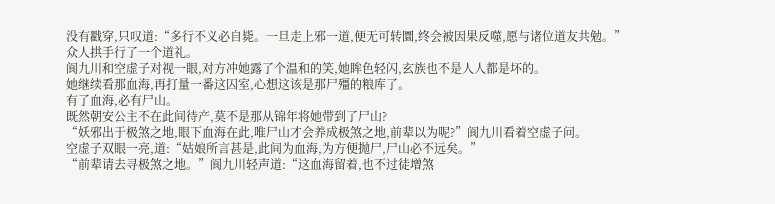没有戳穿,只叹道:“多行不义必自毙。一旦走上邪一道,便无可转圜,终会被因果反噬,愿与诸位道友共勉。”
众人拱手行了一个道礼。
阆九川和空虚子对视一眼,对方冲她露了个温和的笑,她眸色轻闪,玄族也不是人人都是坏的。
她继续看那血海,再打量一番这囚室,心想这该是那尸殭的粮库了。
有了血海,必有尸山。
既然朝安公主不在此间待产,莫不是那从锦年将她带到了尸山?
“妖邪出于极煞之地,眼下血海在此,唯尸山才会养成极煞之地,前辈以为呢?”阆九川看着空虚子问。
空虚子双眼一亮,道:“姑娘所言甚是,此间为血海,为方便抛尸,尸山必不远矣。”
“前辈请去寻极煞之地。”阆九川轻声道:“这血海留着,也不过徒增煞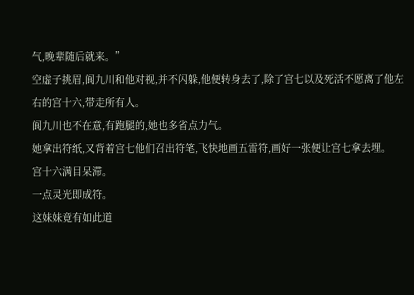气,晚辈随后就来。”
空虚子挑眉,阆九川和他对视,并不闪躲,他便转身去了,除了宫七以及死活不愿离了他左右的宫十六,带走所有人。
阆九川也不在意,有跑腿的,她也多省点力气。
她拿出符纸,又背着宫七他们召出符笔,飞快地画五雷符,画好一张便让宫七拿去埋。
宫十六满目呆滞。
一点灵光即成符。
这妹妹竟有如此道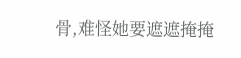骨,难怪她要遮遮掩掩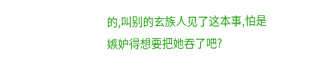的,叫别的玄族人见了这本事,怕是嫉妒得想要把她吞了吧?